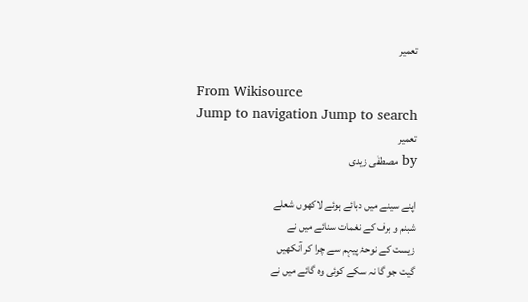تعمیر

From Wikisource
Jump to navigation Jump to search
تعمیر
by مصطفٰی زیدی

اپنے سینے میں دبائے ہوئے لاکھوں شعلے
شبنم و برف کے نغمات سنائے میں نے
زیست کے نوحۂ پیہم سے چرا کر آنکھیں
گیت جو گا نہ سکے کوئی وہ گائے میں نے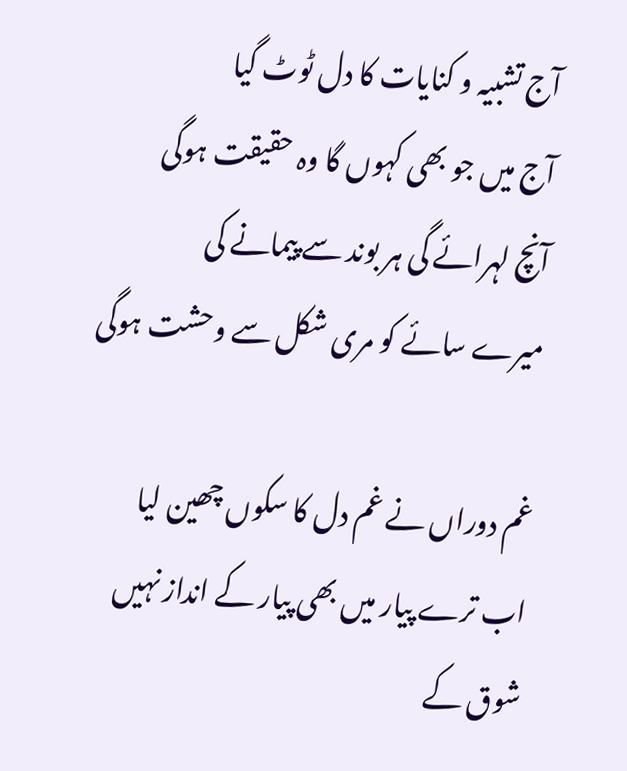آج تشبیہ و کنایات کا دل ٹوٹ گیا
آج میں جو بھی کہوں گا وہ حقیقت ہوگی
آنچ لہرائے گی ہر بوند سے پیمانے کی
میرے سائے کو مری شکل سے وحشت ہوگی

غم دوراں نے غم دل کا سکوں چھین لیا
اب ترے پیار میں بھی پیار کے انداز نہیں
شوق کے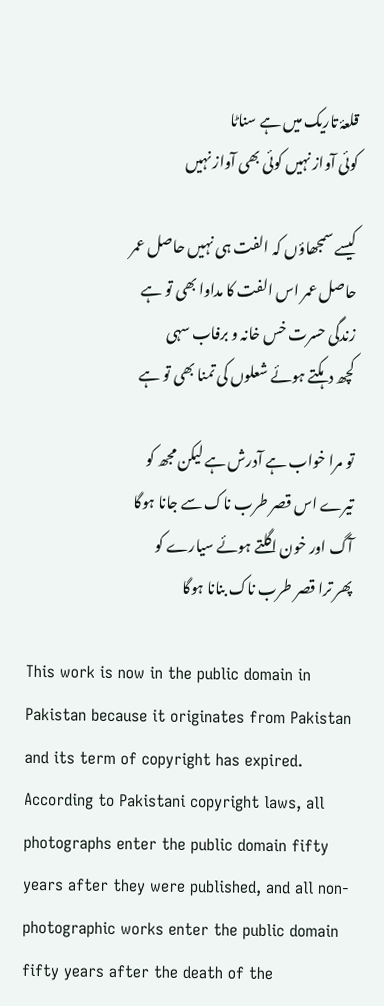قلعۂ تاریک میں ہے سناٹا
کوئی آواز نہیں کوئی بھی آواز نہیں

کیسے سمجھاؤں کہ الفت ہی نہیں حاصل عمر
حاصل عمر اس الفت کا مداوا بھی تو ہے
زندگی حسرت خس خانہ و برفاب سہی
کچھ دہکتے ہوئے شعلوں کی تمنا بھی تو ہے

تو مرا خواب ہے آدرش ہے لیکن مجھ کو
تیرے اس قصر طرب ناک سے جانا ہوگا
آگ اور خون اگلتے ہوئے سیارے کو
پھر ترا قصر طرب ناک بنانا ہوگا

This work is now in the public domain in Pakistan because it originates from Pakistan and its term of copyright has expired. According to Pakistani copyright laws, all photographs enter the public domain fifty years after they were published, and all non-photographic works enter the public domain fifty years after the death of the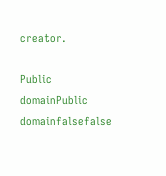creator.

Public domainPublic domainfalsefalse